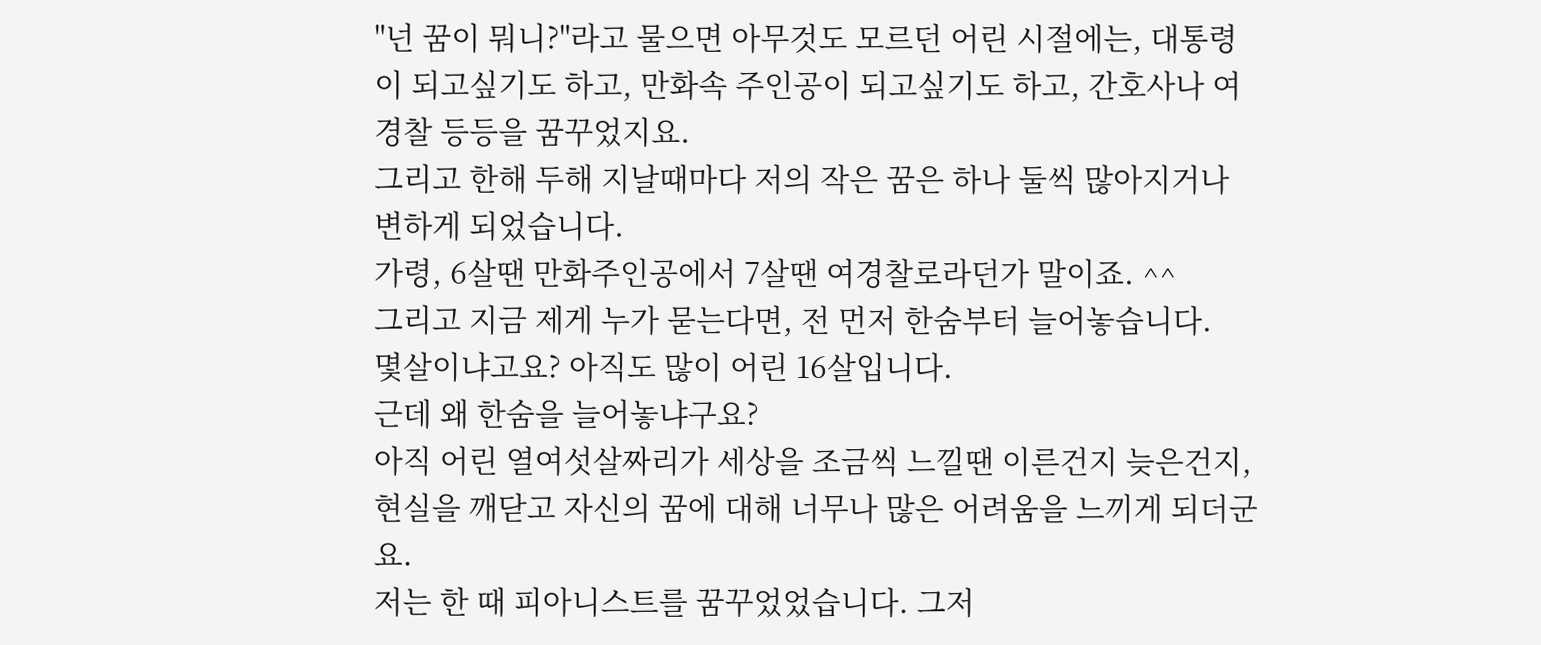"넌 꿈이 뭐니?"라고 물으면 아무것도 모르던 어린 시절에는, 대통령이 되고싶기도 하고, 만화속 주인공이 되고싶기도 하고, 간호사나 여경찰 등등을 꿈꾸었지요.
그리고 한해 두해 지날때마다 저의 작은 꿈은 하나 둘씩 많아지거나 변하게 되었습니다.
가령, 6살땐 만화주인공에서 7살땐 여경찰로라던가 말이죠. ^^
그리고 지금 제게 누가 묻는다면, 전 먼저 한숨부터 늘어놓습니다.
몇살이냐고요? 아직도 많이 어린 16살입니다.
근데 왜 한숨을 늘어놓냐구요?
아직 어린 열여섯살짜리가 세상을 조금씩 느낄땐 이른건지 늦은건지, 현실을 깨닫고 자신의 꿈에 대해 너무나 많은 어려움을 느끼게 되더군요.
저는 한 때 피아니스트를 꿈꾸었었습니다. 그저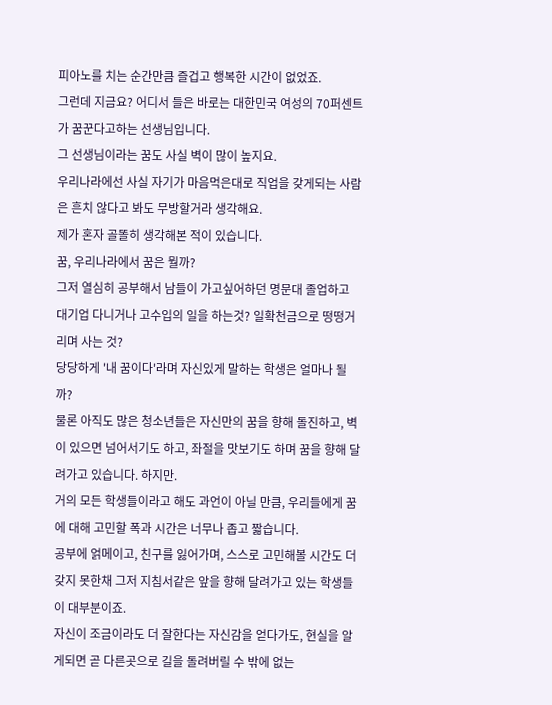피아노를 치는 순간만큼 즐겁고 행복한 시간이 없었죠.
그런데 지금요? 어디서 들은 바로는 대한민국 여성의 70퍼센트가 꿈꾼다고하는 선생님입니다.
그 선생님이라는 꿈도 사실 벽이 많이 높지요.
우리나라에선 사실 자기가 마음먹은대로 직업을 갖게되는 사람은 흔치 않다고 봐도 무방할거라 생각해요.
제가 혼자 골똘히 생각해본 적이 있습니다.
꿈, 우리나라에서 꿈은 뭘까?
그저 열심히 공부해서 남들이 가고싶어하던 명문대 졸업하고 대기업 다니거나 고수입의 일을 하는것? 일확천금으로 떵떵거리며 사는 것?
당당하게 '내 꿈이다'라며 자신있게 말하는 학생은 얼마나 될까?
물론 아직도 많은 청소년들은 자신만의 꿈을 향해 돌진하고, 벽이 있으면 넘어서기도 하고, 좌절을 맛보기도 하며 꿈을 향해 달려가고 있습니다. 하지만.
거의 모든 학생들이라고 해도 과언이 아닐 만큼, 우리들에게 꿈에 대해 고민할 폭과 시간은 너무나 좁고 짧습니다.
공부에 얽메이고, 친구를 잃어가며, 스스로 고민해볼 시간도 더 갖지 못한채 그저 지침서같은 앞을 향해 달려가고 있는 학생들이 대부분이죠.
자신이 조금이라도 더 잘한다는 자신감을 얻다가도, 현실을 알게되면 곧 다른곳으로 길을 돌려버릴 수 밖에 없는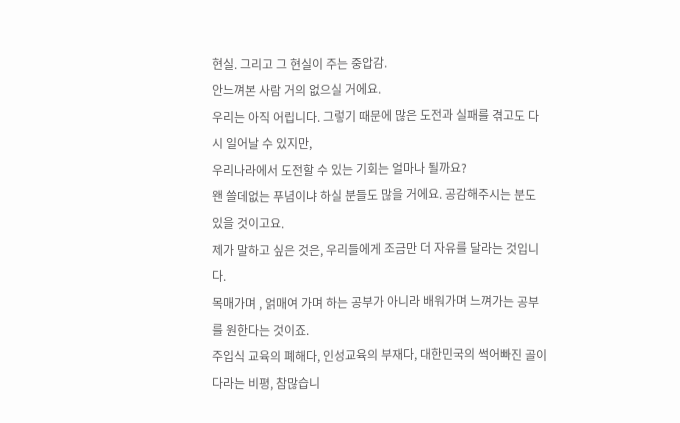현실. 그리고 그 현실이 주는 중압감.
안느껴본 사람 거의 없으실 거에요.
우리는 아직 어립니다. 그렇기 때문에 많은 도전과 실패를 겪고도 다시 일어날 수 있지만,
우리나라에서 도전할 수 있는 기회는 얼마나 될까요?
왠 쓸데없는 푸념이냐 하실 분들도 많을 거에요. 공감해주시는 분도 있을 것이고요.
제가 말하고 싶은 것은, 우리들에게 조금만 더 자유를 달라는 것입니다.
목매가며 , 얽매여 가며 하는 공부가 아니라 배워가며 느껴가는 공부를 원한다는 것이죠.
주입식 교육의 폐해다, 인성교육의 부재다, 대한민국의 썩어빠진 골이다라는 비평, 참많습니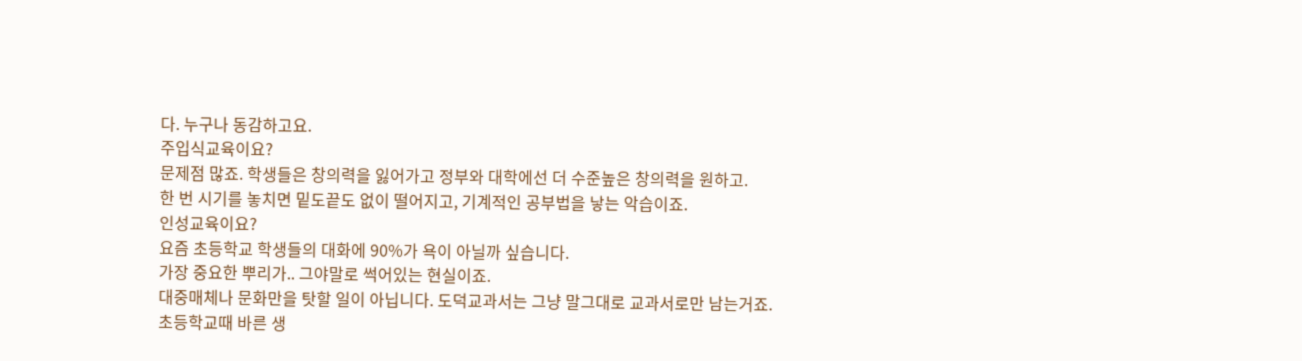다. 누구나 동감하고요.
주입식교육이요?
문제점 많죠. 학생들은 창의력을 잃어가고 정부와 대학에선 더 수준높은 창의력을 원하고.
한 번 시기를 놓치면 밑도끝도 없이 떨어지고, 기계적인 공부법을 낳는 악습이죠.
인성교육이요?
요즘 초등학교 학생들의 대화에 90%가 욕이 아닐까 싶습니다.
가장 중요한 뿌리가.. 그야말로 썩어있는 현실이죠.
대중매체나 문화만을 탓할 일이 아닙니다. 도덕교과서는 그냥 말그대로 교과서로만 남는거죠.
초등학교때 바른 생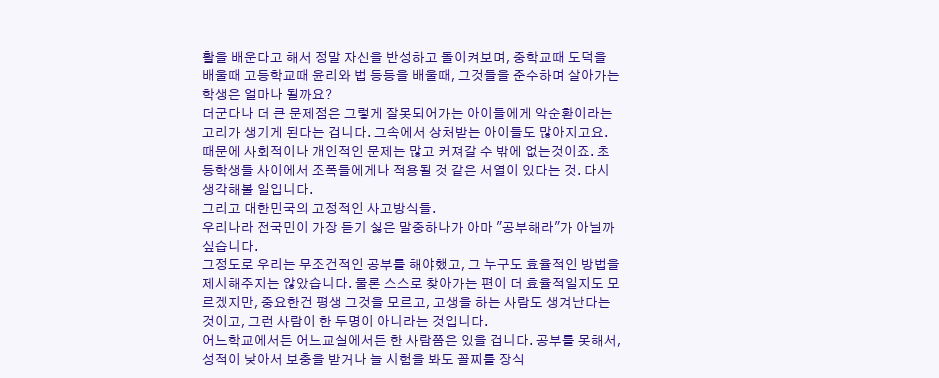활을 배운다고 해서 정말 자신을 반성하고 돌이켜보며, 중학교때 도덕을 배울때 고등학교때 윤리와 법 등등을 배울때, 그것들을 준수하며 살아가는 학생은 얼마나 될까요?
더군다나 더 큰 문제점은 그렇게 잘못되어가는 아이들에게 악순환이라는 고리가 생기게 된다는 겁니다. 그속에서 상처받는 아이들도 많아지고요. 때문에 사회적이나 개인적인 문제는 많고 커져갈 수 밖에 없는것이죠. 초등학생들 사이에서 조폭들에게나 적용될 것 같은 서열이 있다는 것. 다시 생각해볼 일입니다.
그리고 대한민국의 고정적인 사고방식들.
우리나라 전국민이 가장 듣기 싫은 말중하나가 아마 "공부해라"가 아닐까 싶습니다.
그정도로 우리는 무조건적인 공부를 해야했고, 그 누구도 효율적인 방법을 제시해주지는 않았습니다. 물론 스스로 찾아가는 편이 더 효율적일지도 모르겠지만, 중요한건 평생 그것을 모르고, 고생을 하는 사람도 생겨난다는 것이고, 그런 사람이 한 두명이 아니라는 것입니다.
어느학교에서든 어느교실에서든 한 사람쯤은 있을 겁니다. 공부를 못해서, 성적이 낮아서 보충을 받거나 늘 시험을 봐도 꼴찌를 장식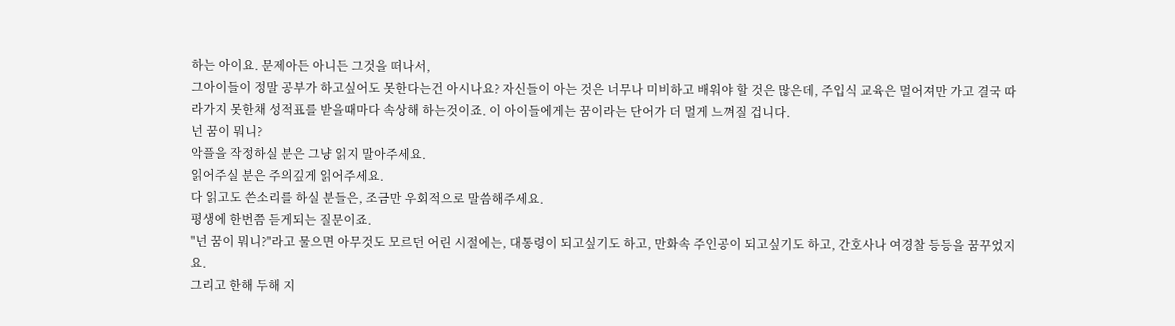하는 아이요. 문제아든 아니든 그것을 떠나서,
그아이들이 정말 공부가 하고싶어도 못한다는건 아시나요? 자신들이 아는 것은 너무나 미비하고 배워야 할 것은 많은데, 주입식 교육은 멀어져만 가고 결국 따라가지 못한채 성적표를 받을때마다 속상해 하는것이죠. 이 아이들에게는 꿈이라는 단어가 더 멀게 느껴질 겁니다.
넌 꿈이 뭐니?
악플을 작정하실 분은 그냥 읽지 말아주세요.
읽어주실 분은 주의깊게 읽어주세요.
다 읽고도 쓴소리를 하실 분들은, 조금만 우회적으로 말씀해주세요.
평생에 한번쯤 듣게되는 질문이죠.
"넌 꿈이 뭐니?"라고 물으면 아무것도 모르던 어린 시절에는, 대통령이 되고싶기도 하고, 만화속 주인공이 되고싶기도 하고, 간호사나 여경찰 등등을 꿈꾸었지요.
그리고 한해 두해 지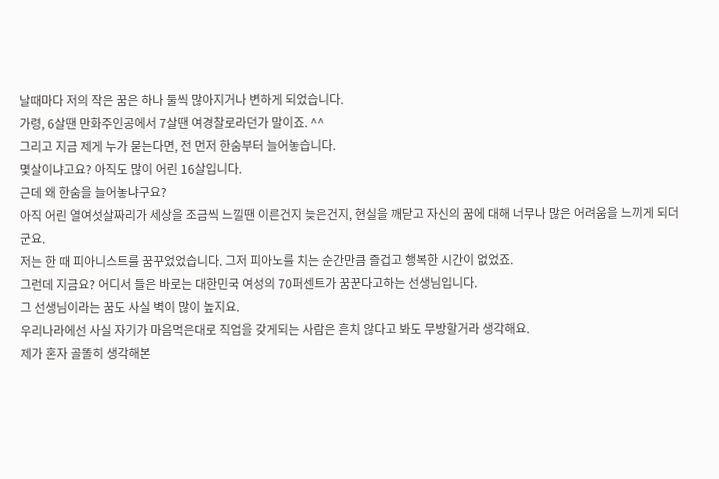날때마다 저의 작은 꿈은 하나 둘씩 많아지거나 변하게 되었습니다.
가령, 6살땐 만화주인공에서 7살땐 여경찰로라던가 말이죠. ^^
그리고 지금 제게 누가 묻는다면, 전 먼저 한숨부터 늘어놓습니다.
몇살이냐고요? 아직도 많이 어린 16살입니다.
근데 왜 한숨을 늘어놓냐구요?
아직 어린 열여섯살짜리가 세상을 조금씩 느낄땐 이른건지 늦은건지, 현실을 깨닫고 자신의 꿈에 대해 너무나 많은 어려움을 느끼게 되더군요.
저는 한 때 피아니스트를 꿈꾸었었습니다. 그저 피아노를 치는 순간만큼 즐겁고 행복한 시간이 없었죠.
그런데 지금요? 어디서 들은 바로는 대한민국 여성의 70퍼센트가 꿈꾼다고하는 선생님입니다.
그 선생님이라는 꿈도 사실 벽이 많이 높지요.
우리나라에선 사실 자기가 마음먹은대로 직업을 갖게되는 사람은 흔치 않다고 봐도 무방할거라 생각해요.
제가 혼자 골똘히 생각해본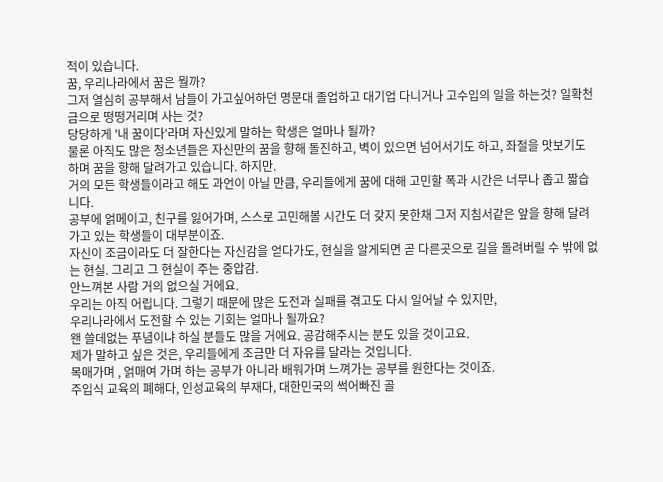적이 있습니다.
꿈, 우리나라에서 꿈은 뭘까?
그저 열심히 공부해서 남들이 가고싶어하던 명문대 졸업하고 대기업 다니거나 고수입의 일을 하는것? 일확천금으로 떵떵거리며 사는 것?
당당하게 '내 꿈이다'라며 자신있게 말하는 학생은 얼마나 될까?
물론 아직도 많은 청소년들은 자신만의 꿈을 향해 돌진하고, 벽이 있으면 넘어서기도 하고, 좌절을 맛보기도 하며 꿈을 향해 달려가고 있습니다. 하지만.
거의 모든 학생들이라고 해도 과언이 아닐 만큼, 우리들에게 꿈에 대해 고민할 폭과 시간은 너무나 좁고 짧습니다.
공부에 얽메이고, 친구를 잃어가며, 스스로 고민해볼 시간도 더 갖지 못한채 그저 지침서같은 앞을 향해 달려가고 있는 학생들이 대부분이죠.
자신이 조금이라도 더 잘한다는 자신감을 얻다가도, 현실을 알게되면 곧 다른곳으로 길을 돌려버릴 수 밖에 없는 현실. 그리고 그 현실이 주는 중압감.
안느껴본 사람 거의 없으실 거에요.
우리는 아직 어립니다. 그렇기 때문에 많은 도전과 실패를 겪고도 다시 일어날 수 있지만,
우리나라에서 도전할 수 있는 기회는 얼마나 될까요?
왠 쓸데없는 푸념이냐 하실 분들도 많을 거에요. 공감해주시는 분도 있을 것이고요.
제가 말하고 싶은 것은, 우리들에게 조금만 더 자유를 달라는 것입니다.
목매가며 , 얽매여 가며 하는 공부가 아니라 배워가며 느껴가는 공부를 원한다는 것이죠.
주입식 교육의 폐해다, 인성교육의 부재다, 대한민국의 썩어빠진 골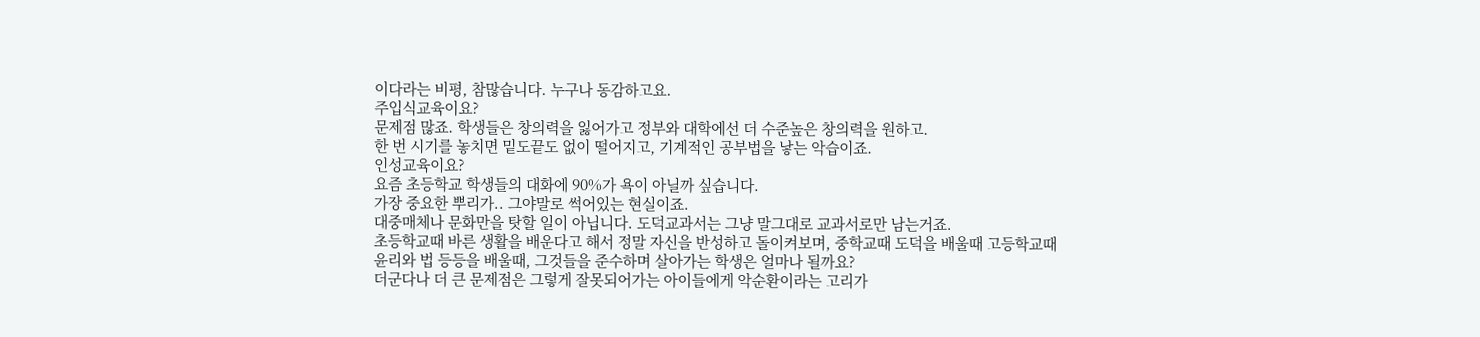이다라는 비평, 참많습니다. 누구나 동감하고요.
주입식교육이요?
문제점 많죠. 학생들은 창의력을 잃어가고 정부와 대학에선 더 수준높은 창의력을 원하고.
한 번 시기를 놓치면 밑도끝도 없이 떨어지고, 기계적인 공부법을 낳는 악습이죠.
인성교육이요?
요즘 초등학교 학생들의 대화에 90%가 욕이 아닐까 싶습니다.
가장 중요한 뿌리가.. 그야말로 썩어있는 현실이죠.
대중매체나 문화만을 탓할 일이 아닙니다. 도덕교과서는 그냥 말그대로 교과서로만 남는거죠.
초등학교때 바른 생활을 배운다고 해서 정말 자신을 반성하고 돌이켜보며, 중학교때 도덕을 배울때 고등학교때 윤리와 법 등등을 배울때, 그것들을 준수하며 살아가는 학생은 얼마나 될까요?
더군다나 더 큰 문제점은 그렇게 잘못되어가는 아이들에게 악순환이라는 고리가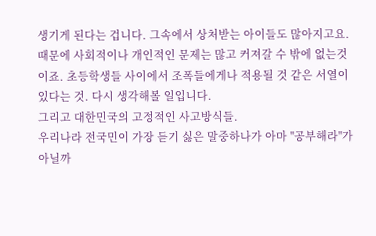생기게 된다는 겁니다. 그속에서 상처받는 아이들도 많아지고요. 때문에 사회적이나 개인적인 문제는 많고 커져갈 수 밖에 없는것이죠. 초등학생들 사이에서 조폭들에게나 적용될 것 같은 서열이 있다는 것. 다시 생각해볼 일입니다.
그리고 대한민국의 고정적인 사고방식들.
우리나라 전국민이 가장 듣기 싫은 말중하나가 아마 "공부해라"가 아닐까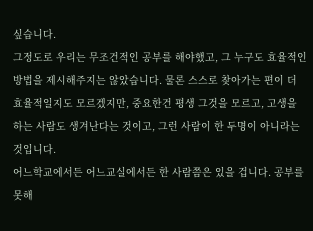싶습니다.
그정도로 우리는 무조건적인 공부를 해야했고, 그 누구도 효율적인 방법을 제시해주지는 않았습니다. 물론 스스로 찾아가는 편이 더 효율적일지도 모르겠지만, 중요한건 평생 그것을 모르고, 고생을 하는 사람도 생겨난다는 것이고, 그런 사람이 한 두명이 아니라는 것입니다.
어느학교에서든 어느교실에서든 한 사람쯤은 있을 겁니다. 공부를 못해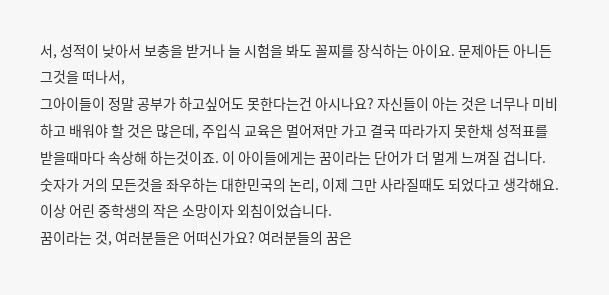서, 성적이 낮아서 보충을 받거나 늘 시험을 봐도 꼴찌를 장식하는 아이요. 문제아든 아니든 그것을 떠나서,
그아이들이 정말 공부가 하고싶어도 못한다는건 아시나요? 자신들이 아는 것은 너무나 미비하고 배워야 할 것은 많은데, 주입식 교육은 멀어져만 가고 결국 따라가지 못한채 성적표를 받을때마다 속상해 하는것이죠. 이 아이들에게는 꿈이라는 단어가 더 멀게 느껴질 겁니다.
숫자가 거의 모든것을 좌우하는 대한민국의 논리, 이제 그만 사라질때도 되었다고 생각해요.
이상 어린 중학생의 작은 소망이자 외침이었습니다.
꿈이라는 것, 여러분들은 어떠신가요? 여러분들의 꿈은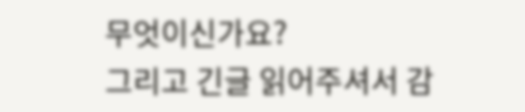무엇이신가요?
그리고 긴글 읽어주셔서 감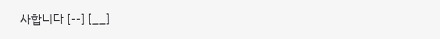사합니다 [--] [__]